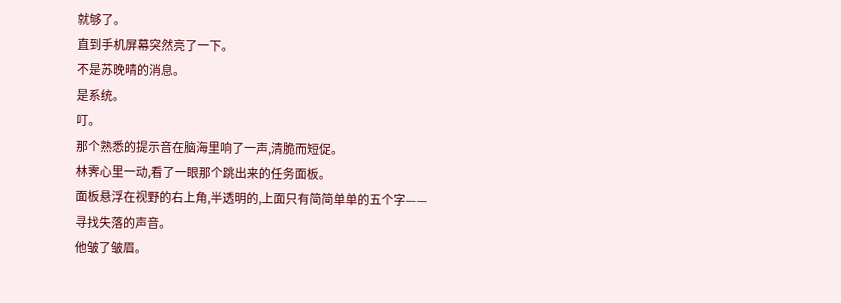就够了。
直到手机屏幕突然亮了一下。
不是苏晚晴的消息。
是系统。
叮。
那个熟悉的提示音在脑海里响了一声,清脆而短促。
林霁心里一动,看了一眼那个跳出来的任务面板。
面板悬浮在视野的右上角,半透明的,上面只有简简单单的五个字——
寻找失落的声音。
他皱了皱眉。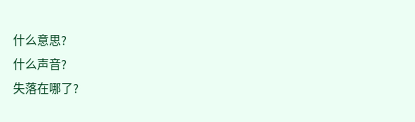什么意思?
什么声音?
失落在哪了?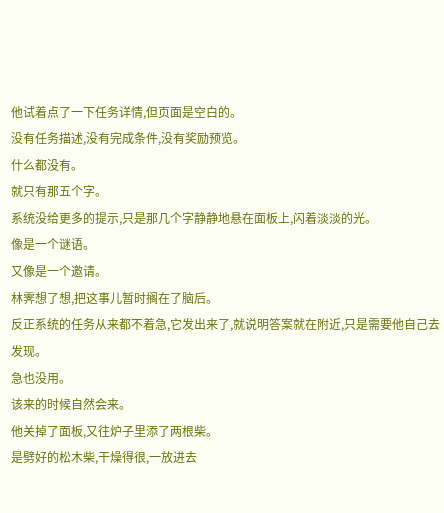他试着点了一下任务详情,但页面是空白的。
没有任务描述,没有完成条件,没有奖励预览。
什么都没有。
就只有那五个字。
系统没给更多的提示,只是那几个字静静地悬在面板上,闪着淡淡的光。
像是一个谜语。
又像是一个邀请。
林霁想了想,把这事儿暂时搁在了脑后。
反正系统的任务从来都不着急,它发出来了,就说明答案就在附近,只是需要他自己去发现。
急也没用。
该来的时候自然会来。
他关掉了面板,又往炉子里添了两根柴。
是劈好的松木柴,干燥得很,一放进去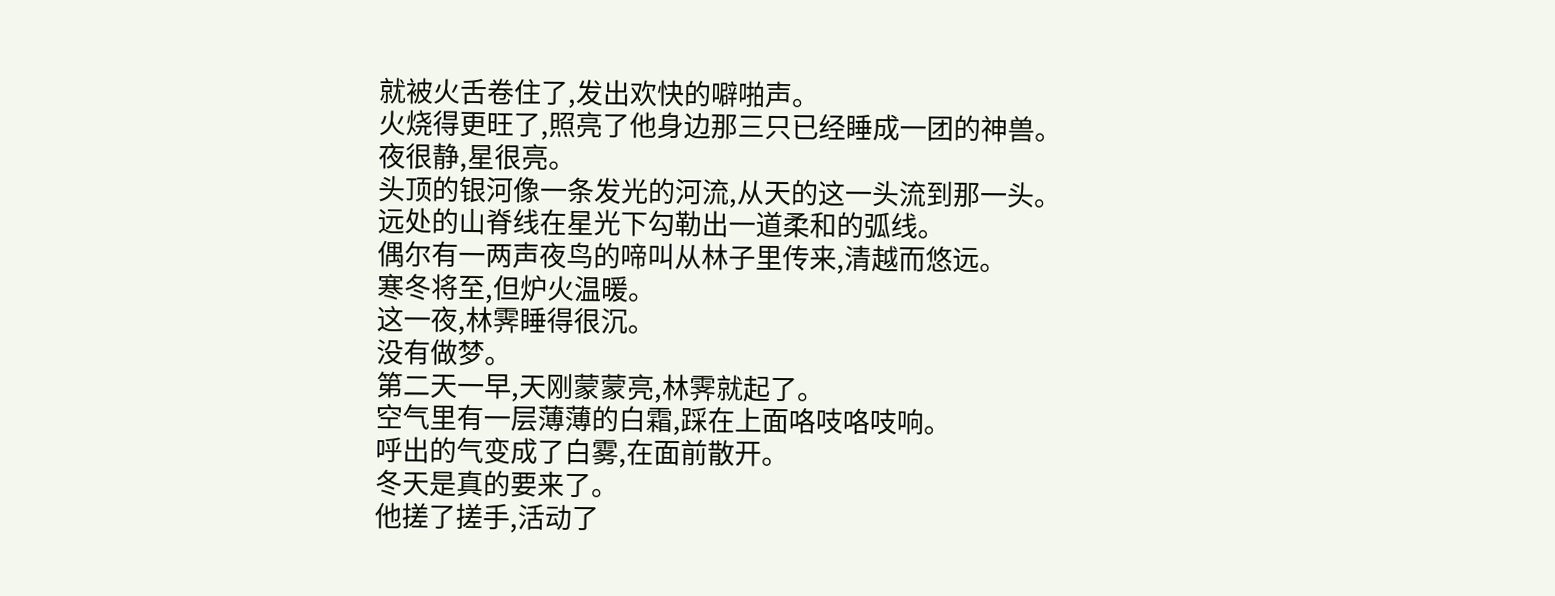就被火舌卷住了,发出欢快的噼啪声。
火烧得更旺了,照亮了他身边那三只已经睡成一团的神兽。
夜很静,星很亮。
头顶的银河像一条发光的河流,从天的这一头流到那一头。
远处的山脊线在星光下勾勒出一道柔和的弧线。
偶尔有一两声夜鸟的啼叫从林子里传来,清越而悠远。
寒冬将至,但炉火温暖。
这一夜,林霁睡得很沉。
没有做梦。
第二天一早,天刚蒙蒙亮,林霁就起了。
空气里有一层薄薄的白霜,踩在上面咯吱咯吱响。
呼出的气变成了白雾,在面前散开。
冬天是真的要来了。
他搓了搓手,活动了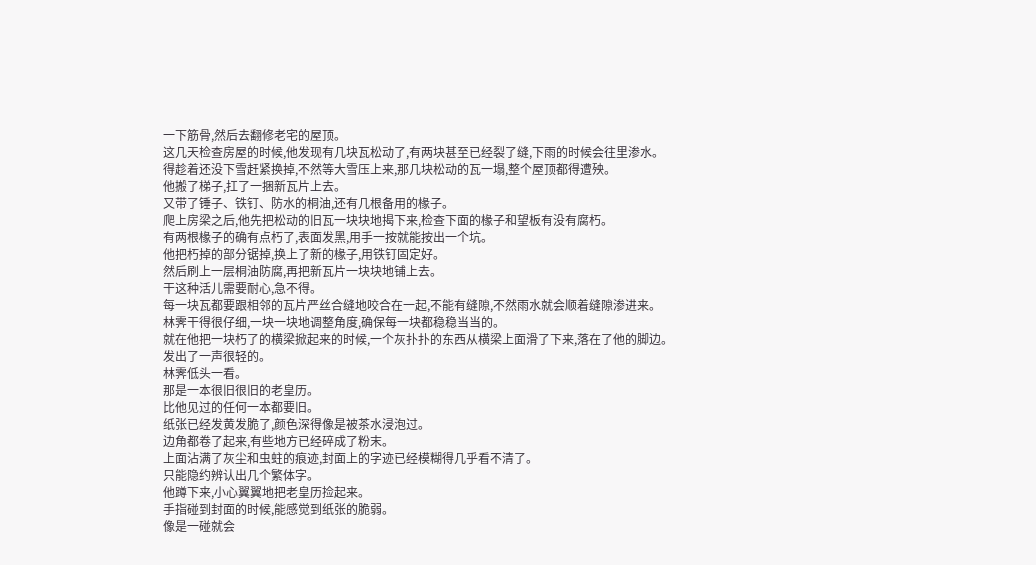一下筋骨,然后去翻修老宅的屋顶。
这几天检查房屋的时候,他发现有几块瓦松动了,有两块甚至已经裂了缝,下雨的时候会往里渗水。
得趁着还没下雪赶紧换掉,不然等大雪压上来,那几块松动的瓦一塌,整个屋顶都得遭殃。
他搬了梯子,扛了一捆新瓦片上去。
又带了锤子、铁钉、防水的桐油,还有几根备用的椽子。
爬上房梁之后,他先把松动的旧瓦一块块地揭下来,检查下面的椽子和望板有没有腐朽。
有两根椽子的确有点朽了,表面发黑,用手一按就能按出一个坑。
他把朽掉的部分锯掉,换上了新的椽子,用铁钉固定好。
然后刷上一层桐油防腐,再把新瓦片一块块地铺上去。
干这种活儿需要耐心,急不得。
每一块瓦都要跟相邻的瓦片严丝合缝地咬合在一起,不能有缝隙,不然雨水就会顺着缝隙渗进来。
林霁干得很仔细,一块一块地调整角度,确保每一块都稳稳当当的。
就在他把一块朽了的横梁掀起来的时候,一个灰扑扑的东西从横梁上面滑了下来,落在了他的脚边。
发出了一声很轻的。
林霁低头一看。
那是一本很旧很旧的老皇历。
比他见过的任何一本都要旧。
纸张已经发黄发脆了,颜色深得像是被茶水浸泡过。
边角都卷了起来,有些地方已经碎成了粉末。
上面沾满了灰尘和虫蛀的痕迹,封面上的字迹已经模糊得几乎看不清了。
只能隐约辨认出几个繁体字。
他蹲下来,小心翼翼地把老皇历捡起来。
手指碰到封面的时候,能感觉到纸张的脆弱。
像是一碰就会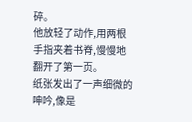碎。
他放轻了动作,用两根手指夹着书脊,慢慢地翻开了第一页。
纸张发出了一声细微的呻吟,像是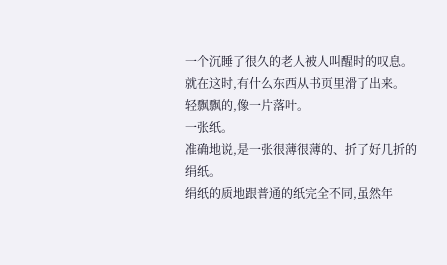一个沉睡了很久的老人被人叫醒时的叹息。
就在这时,有什么东西从书页里滑了出来。
轻飘飘的,像一片落叶。
一张纸。
准确地说,是一张很薄很薄的、折了好几折的绢纸。
绢纸的质地跟普通的纸完全不同,虽然年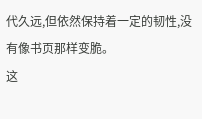代久远,但依然保持着一定的韧性,没有像书页那样变脆。
这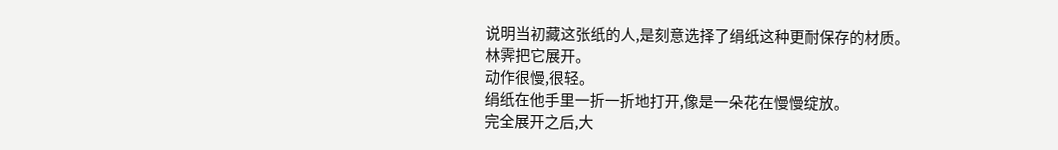说明当初藏这张纸的人,是刻意选择了绢纸这种更耐保存的材质。
林霁把它展开。
动作很慢,很轻。
绢纸在他手里一折一折地打开,像是一朵花在慢慢绽放。
完全展开之后,大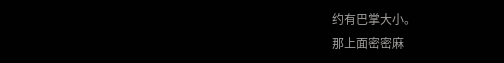约有巴掌大小。
那上面密密麻